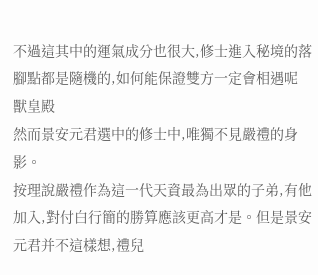不過這其中的運氣成分也很大,修士進入秘境的落腳點都是隨機的,如何能保證雙方一定會相遇呢
獸皇殿
然而景安元君選中的修士中,唯獨不見嚴禮的身影。
按理說嚴禮作為這一代天資最為出眾的子弟,有他加入,對付白行簡的勝算應該更高才是。但是景安元君并不這樣想,禮兒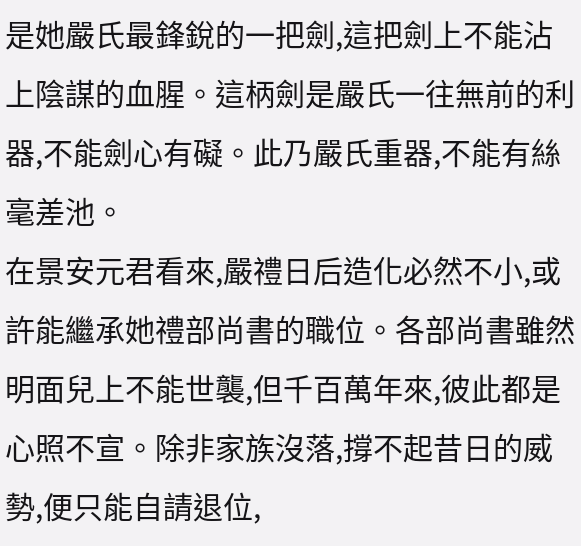是她嚴氏最鋒銳的一把劍,這把劍上不能沾上陰謀的血腥。這柄劍是嚴氏一往無前的利器,不能劍心有礙。此乃嚴氏重器,不能有絲毫差池。
在景安元君看來,嚴禮日后造化必然不小,或許能繼承她禮部尚書的職位。各部尚書雖然明面兒上不能世襲,但千百萬年來,彼此都是心照不宣。除非家族沒落,撐不起昔日的威勢,便只能自請退位,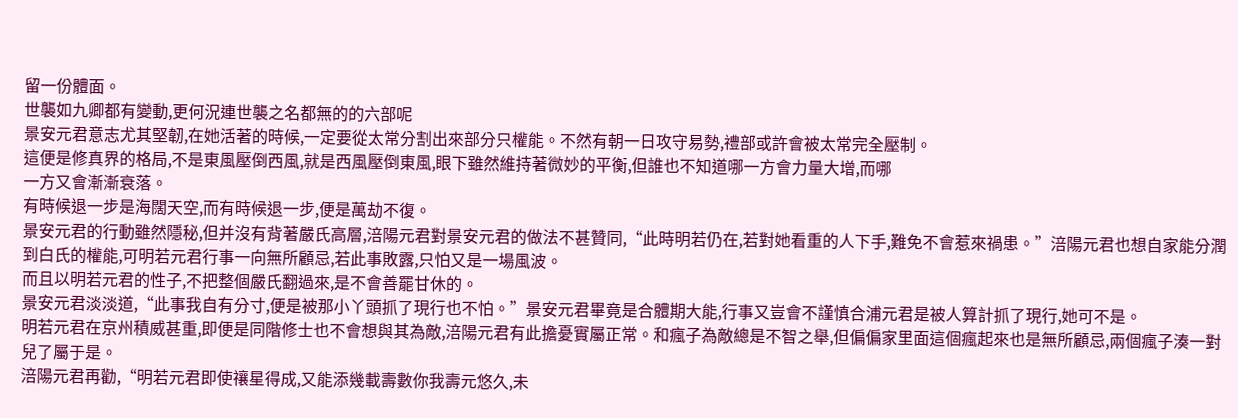留一份體面。
世襲如九卿都有變動,更何況連世襲之名都無的的六部呢
景安元君意志尤其堅韌,在她活著的時候,一定要從太常分割出來部分只權能。不然有朝一日攻守易勢,禮部或許會被太常完全壓制。
這便是修真界的格局,不是東風壓倒西風,就是西風壓倒東風,眼下雖然維持著微妙的平衡,但誰也不知道哪一方會力量大增,而哪
一方又會漸漸衰落。
有時候退一步是海闊天空,而有時候退一步,便是萬劫不復。
景安元君的行動雖然隱秘,但并沒有背著嚴氏高層,涪陽元君對景安元君的做法不甚贊同,“此時明若仍在,若對她看重的人下手,難免不會惹來禍患。”涪陽元君也想自家能分潤到白氏的權能,可明若元君行事一向無所顧忌,若此事敗露,只怕又是一場風波。
而且以明若元君的性子,不把整個嚴氏翻過來,是不會善罷甘休的。
景安元君淡淡道,“此事我自有分寸,便是被那小丫頭抓了現行也不怕。”景安元君畢竟是合體期大能,行事又豈會不謹慎合浦元君是被人算計抓了現行,她可不是。
明若元君在京州積威甚重,即便是同階修士也不會想與其為敵,涪陽元君有此擔憂實屬正常。和瘋子為敵總是不智之舉,但偏偏家里面這個瘋起來也是無所顧忌,兩個瘋子湊一對兒了屬于是。
涪陽元君再勸,“明若元君即使禳星得成,又能添幾載壽數你我壽元悠久,未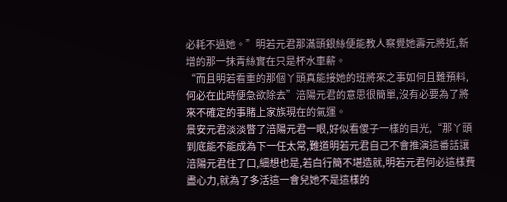必耗不過她。”明若元君那滿頭銀絲便能教人察覺她壽元將近,新增的那一抹青絲實在只是杯水車薪。
“而且明若看重的那個丫頭真能接她的班將來之事如何且難預料,何必在此時便急欲除去”涪陽元君的意思很簡單,沒有必要為了將來不確定的事賭上家族現在的氣運。
景安元君淡淡瞥了涪陽元君一眼,好似看傻子一樣的目光,“那丫頭到底能不能成為下一任太常,難道明若元君自己不會推演這番話讓涪陽元君住了口,細想也是,若白行簡不堪造就,明若元君何必這樣費盡心力,就為了多活這一會兒她不是這樣的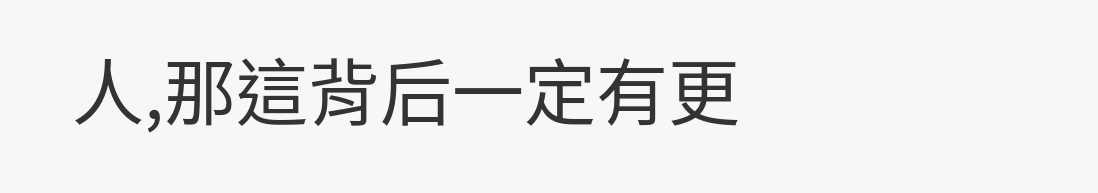人,那這背后一定有更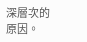深層次的原因。